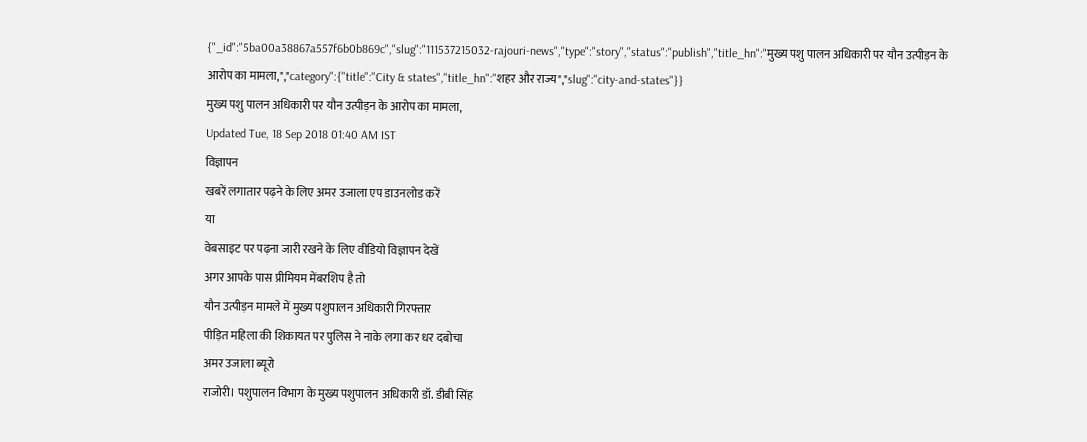{"_id":"5ba00a38867a557f6b0b869c","slug":"111537215032-rajouri-news","type":"story","status":"publish","title_hn":"मुख्य पशु पालन अधिकारी पर यौन उत्पीड़न के आरोप का मामला,","category":{"title":"City & states","title_hn":"शहर और राज्य","slug":"city-and-states"}}
मुख्य पशु पालन अधिकारी पर यौन उत्पीड़न के आरोप का मामला,
Updated Tue, 18 Sep 2018 01:40 AM IST
विज्ञापन
खबरें लगातार पढ़ने के लिए अमर उजाला एप डाउनलोड करें
या
वेबसाइट पर पढ़ना जारी रखने के लिए वीडियो विज्ञापन देखें
अगर आपके पास प्रीमियम मेंबरशिप है तो
यौन उत्पीड़न मामले में मुख्य पशुपालन अधिकारी गिरफ्तार
पीड़ित महिला की शिकायत पर पुलिस ने नाके लगा कर धर दबोचा
अमर उजाला ब्यूरो
राजोरी। पशुपालन विभाग के मुख्य पशुपालन अधिकारी डॉ. डीबी सिंह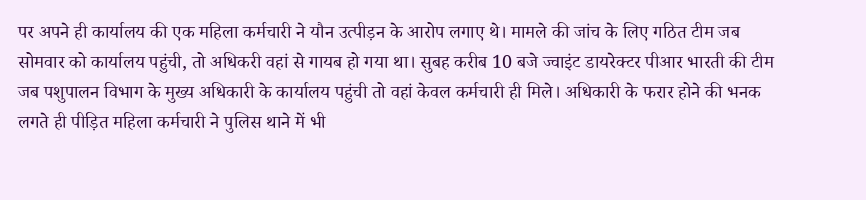पर अपने ही कार्यालय की एक महिला कर्मचारी ने यौन उत्पीड़न के आरोप लगाए थे। मामले की जांच के लिए गठित टीम जब सोमवार को कार्यालय पहुंची, तो अधिकरी वहां से गायब हो गया था। सुबह करीब 10 बजे ज्वाइंट डायरेक्टर पीआर भारती की टीम जब पशुपालन विभाग के मुख्य अधिकारी के कार्यालय पहुंची तो वहां केवल कर्मचारी ही मिले। अधिकारी के फरार होने की भनक लगते ही पीड़ित महिला कर्मचारी ने पुलिस थाने में भी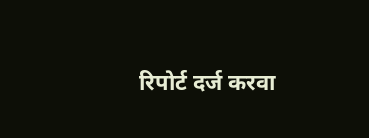रिपोर्ट दर्ज करवा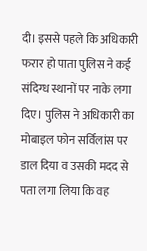दी। इससे पहले कि अधिकारी फरार हो पाता पुलिस ने कई संदिग्ध स्थानों पर नाके लगा दिए। पुलिस ने अधिकारी का मोबाइल फोन सर्विलांस पर डाल दिया व उसकी मदद से पता लगा लिया कि वह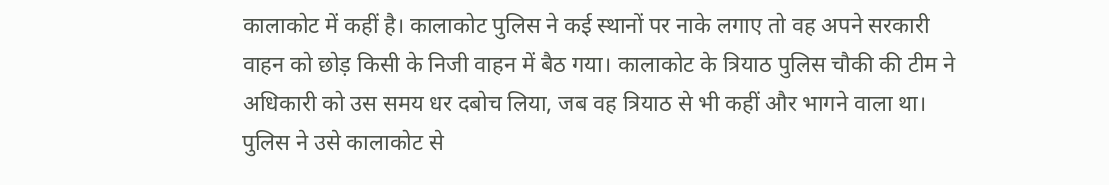कालाकोट में कहीं है। कालाकोट पुलिस ने कई स्थानों पर नाके लगाए तो वह अपने सरकारी वाहन को छोड़ किसी के निजी वाहन में बैठ गया। कालाकोट के त्रियाठ पुलिस चौकी की टीम ने अधिकारी को उस समय धर दबोच लिया, जब वह त्रियाठ से भी कहीं और भागने वाला था। पुलिस ने उसे कालाकोट से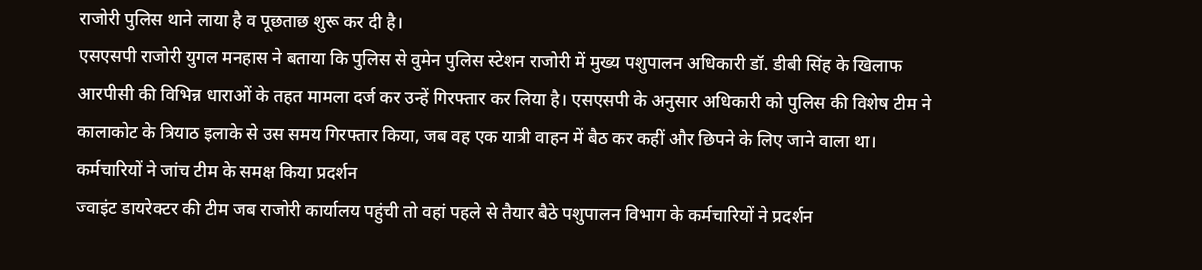राजोरी पुलिस थाने लाया है व पूछताछ शुरू कर दी है।
एसएसपी राजोरी युगल मनहास ने बताया कि पुलिस से वुमेन पुलिस स्टेशन राजोरी में मुख्य पशुपालन अधिकारी डॉ. डीबी सिंह के खिलाफ आरपीसी की विभिन्न धाराओं के तहत मामला दर्ज कर उन्हें गिरफ्तार कर लिया है। एसएसपी के अनुसार अधिकारी को पुलिस की विशेष टीम ने कालाकोट के त्रियाठ इलाके से उस समय गिरफ्तार किया, जब वह एक यात्री वाहन में बैठ कर कहीं और छिपने के लिए जाने वाला था।
कर्मचारियों ने जांच टीम के समक्ष किया प्रदर्शन
ज्वाइंट डायरेक्टर की टीम जब राजोरी कार्यालय पहुंची तो वहां पहले से तैयार बैठे पशुपालन विभाग के कर्मचारियों ने प्रदर्शन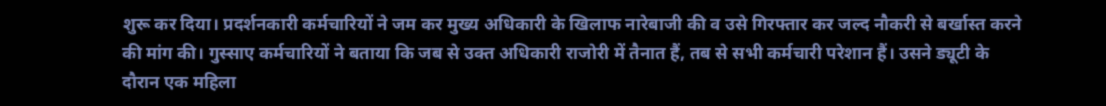शुरू कर दिया। प्रदर्शनकारी कर्मचारियों ने जम कर मुख्य अधिकारी के खिलाफ नारेबाजी की व उसे गिरफ्तार कर जल्द नौकरी से बर्खास्त करने की मांग की। गुस्साए कर्मचारियों ने बताया कि जब से उक्त अधिकारी राजोरी में तैनात हैं, तब से सभी कर्मचारी परेशान हैं। उसने ड्यूटी के दौरान एक महिला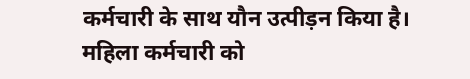कर्मचारी के साथ यौन उत्पीड़न किया है। महिला कर्मचारी को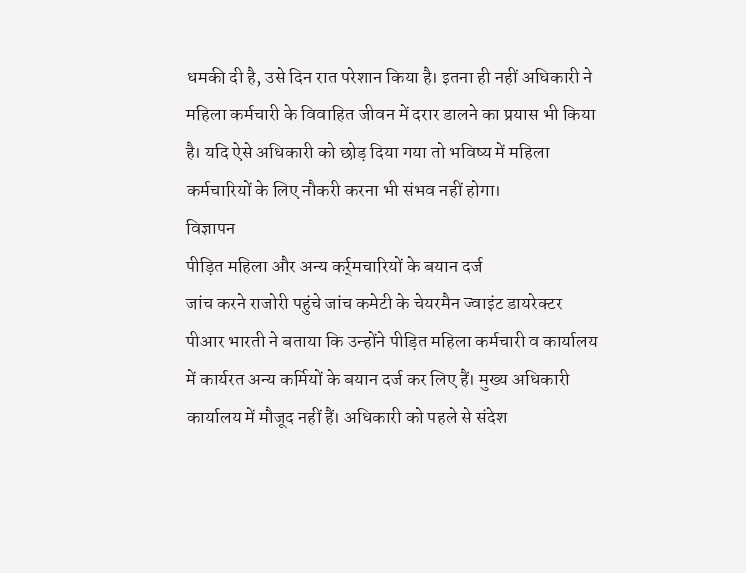धमकी दी है, उसे दिन रात परेशान किया है। इतना ही नहीं अधिकारी ने महिला कर्मचारी के विवाहित जीवन में दरार डालने का प्रयास भी किया है। यदि ऐसे अधिकारी को छोड़ दिया गया तो भविष्य में महिला कर्मचारियों के लिए नौकरी करना भी संभव नहीं होगा।
विज्ञापन
पीड़ित महिला और अन्य कर्र्मचारियों के बयान दर्ज
जांच करने राजोरी पहुंचे जांच कमेटी के चेयरमैन ज्वाइंट डायरेक्टर पीआर भारती ने बताया कि उन्होंने पीड़ित महिला कर्मचारी व कार्यालय में कार्यरत अन्य कर्मियों के बयान दर्ज कर लिए हैं। मुख्य अधिकारी कार्यालय में मौजूद नहीं हैं। अधिकारी को पहले से संदेश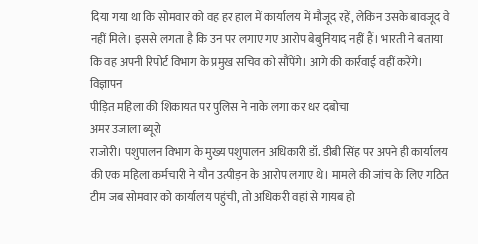दिया गया था कि सोमवार को वह हर हाल में कार्यालय में मौजूद रहें, लेकिन उसके बावजूद वे नहीं मिले। इससे लगता है कि उन पर लगाए गए आरोप बेबुनियाद नहीं हैं। भारती ने बताया कि वह अपनी रिपोर्ट विभाग के प्रमुख सचिव को सौंपेंगे। आगे की कार्रवाई वहीं करेंगे।
विज्ञापन
पीड़ित महिला की शिकायत पर पुलिस ने नाके लगा कर धर दबोचा
अमर उजाला ब्यूरो
राजोरी। पशुपालन विभाग के मुख्य पशुपालन अधिकारी डॉ. डीबी सिंह पर अपने ही कार्यालय की एक महिला कर्मचारी ने यौन उत्पीड़न के आरोप लगाए थे। मामले की जांच के लिए गठित टीम जब सोमवार को कार्यालय पहुंची, तो अधिकरी वहां से गायब हो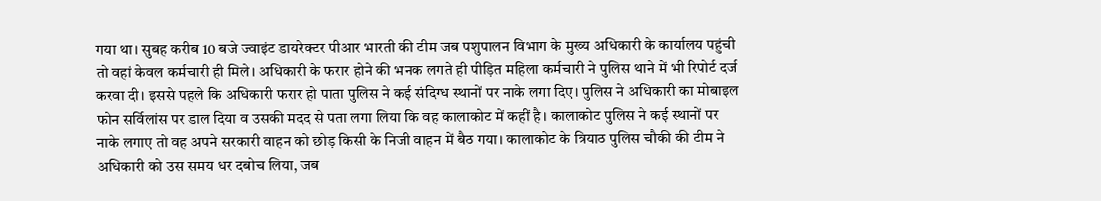गया था। सुबह करीब 10 बजे ज्वाइंट डायरेक्टर पीआर भारती की टीम जब पशुपालन विभाग के मुख्य अधिकारी के कार्यालय पहुंची तो वहां केवल कर्मचारी ही मिले। अधिकारी के फरार होने की भनक लगते ही पीड़ित महिला कर्मचारी ने पुलिस थाने में भी रिपोर्ट दर्ज करवा दी। इससे पहले कि अधिकारी फरार हो पाता पुलिस ने कई संदिग्ध स्थानों पर नाके लगा दिए। पुलिस ने अधिकारी का मोबाइल फोन सर्विलांस पर डाल दिया व उसकी मदद से पता लगा लिया कि वह कालाकोट में कहीं है। कालाकोट पुलिस ने कई स्थानों पर नाके लगाए तो वह अपने सरकारी वाहन को छोड़ किसी के निजी वाहन में बैठ गया। कालाकोट के त्रियाठ पुलिस चौकी की टीम ने अधिकारी को उस समय धर दबोच लिया, जब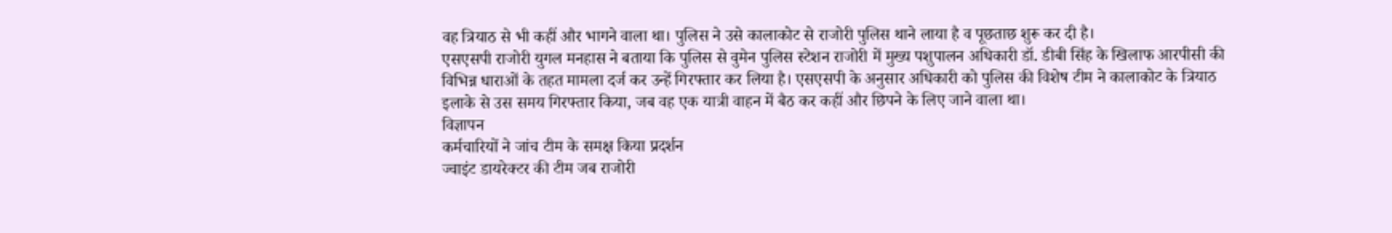वह त्रियाठ से भी कहीं और भागने वाला था। पुलिस ने उसे कालाकोट से राजोरी पुलिस थाने लाया है व पूछताछ शुरू कर दी है।
एसएसपी राजोरी युगल मनहास ने बताया कि पुलिस से वुमेन पुलिस स्टेशन राजोरी में मुख्य पशुपालन अधिकारी डॉ. डीबी सिंह के खिलाफ आरपीसी की विभिन्न धाराओं के तहत मामला दर्ज कर उन्हें गिरफ्तार कर लिया है। एसएसपी के अनुसार अधिकारी को पुलिस की विशेष टीम ने कालाकोट के त्रियाठ इलाके से उस समय गिरफ्तार किया, जब वह एक यात्री वाहन में बैठ कर कहीं और छिपने के लिए जाने वाला था।
विज्ञापन
कर्मचारियों ने जांच टीम के समक्ष किया प्रदर्शन
ज्वाइंट डायरेक्टर की टीम जब राजोरी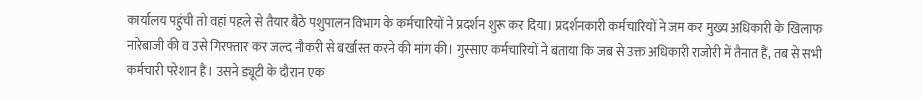कार्यालय पहुंची तो वहां पहले से तैयार बैठे पशुपालन विभाग के कर्मचारियों ने प्रदर्शन शुरू कर दिया। प्रदर्शनकारी कर्मचारियों ने जम कर मुख्य अधिकारी के खिलाफ नारेबाजी की व उसे गिरफ्तार कर जल्द नौकरी से बर्खास्त करने की मांग की। गुस्साए कर्मचारियों ने बताया कि जब से उक्त अधिकारी राजोरी में तैनात हैं, तब से सभी कर्मचारी परेशान हैं। उसने ड्यूटी के दौरान एक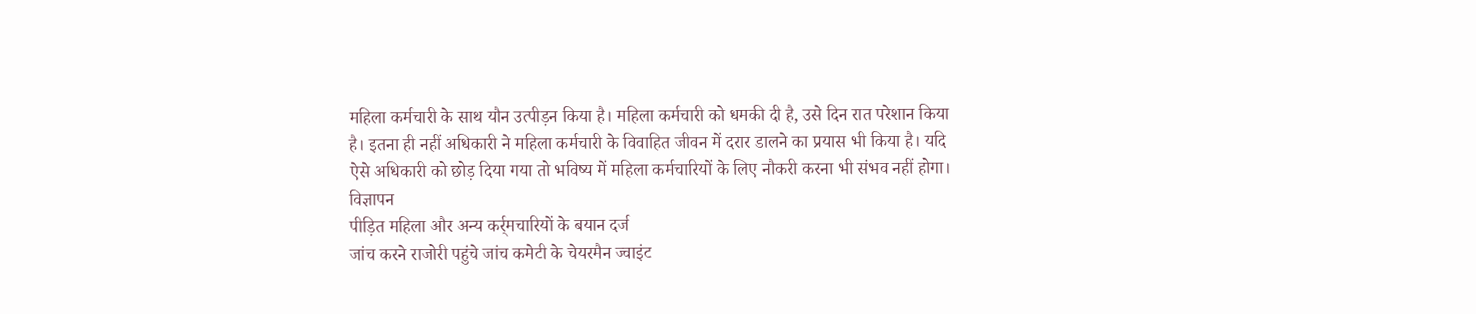महिला कर्मचारी के साथ यौन उत्पीड़न किया है। महिला कर्मचारी को धमकी दी है, उसे दिन रात परेशान किया है। इतना ही नहीं अधिकारी ने महिला कर्मचारी के विवाहित जीवन में दरार डालने का प्रयास भी किया है। यदि ऐसे अधिकारी को छोड़ दिया गया तो भविष्य में महिला कर्मचारियों के लिए नौकरी करना भी संभव नहीं होगा।
विज्ञापन
पीड़ित महिला और अन्य कर्र्मचारियों के बयान दर्ज
जांच करने राजोरी पहुंचे जांच कमेटी के चेयरमैन ज्वाइंट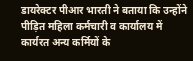डायरेक्टर पीआर भारती ने बताया कि उन्होंने पीड़ित महिला कर्मचारी व कार्यालय में कार्यरत अन्य कर्मियों के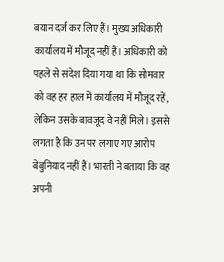बयान दर्ज कर लिए हैं। मुख्य अधिकारी कार्यालय में मौजूद नहीं हैं। अधिकारी को पहले से संदेश दिया गया था कि सोमवार को वह हर हाल में कार्यालय में मौजूद रहें, लेकिन उसके बावजूद वे नहीं मिले। इससे लगता है कि उन पर लगाए गए आरोप बेबुनियाद नहीं हैं। भारती ने बताया कि वह अपनी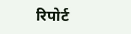रिपोर्ट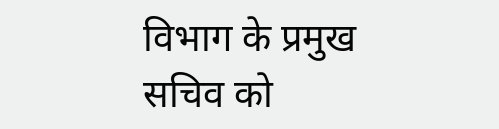विभाग के प्रमुख सचिव को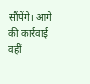सौंपेंगे। आगे की कार्रवाई वहीं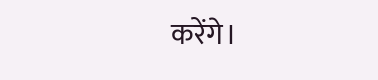करेंगे।